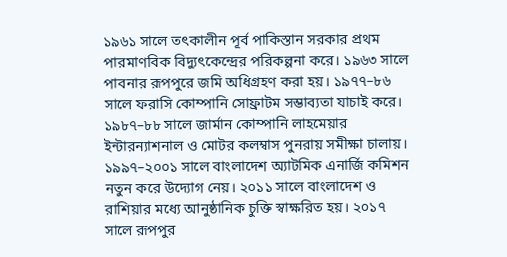১৯৬১ সালে তৎকালীন পূর্ব পাকিস্তান সরকার প্রথম পারমাণবিক বিদ্যুৎকেন্দ্রের পরিকল্পনা করে। ১৯৬৩ সালে পাবনার রূপপুরে জমি অধিগ্রহণ করা হয়। ১৯৭৭–৮৬ সালে ফরাসি কোম্পানি সোফ্রাটম সম্ভাব্যতা যাচাই করে। ১৯৮৭–৮৮ সালে জার্মান কোম্পানি লাহমেয়ার ইন্টারন্যাশনাল ও মোটর কলম্বাস পুনরায় সমীক্ষা চালায়। ১৯৯৭–২০০১ সালে বাংলাদেশ অ্যাটমিক এনার্জি কমিশন নতুন করে উদ্যোগ নেয়। ২০১১ সালে বাংলাদেশ ও রাশিয়ার মধ্যে আনুষ্ঠানিক চুক্তি স্বাক্ষরিত হয়। ২০১৭ সালে রূপপুর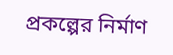প্রকল্পের নির্মাণ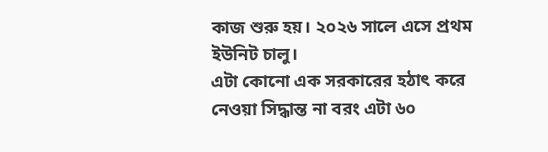কাজ শুরু হয়। ২০২৬ সালে এসে প্রথম ইউনিট চালু।
এটা কোনো এক সরকারের হঠাৎ করে নেওয়া সিদ্ধান্ত না বরং এটা ৬০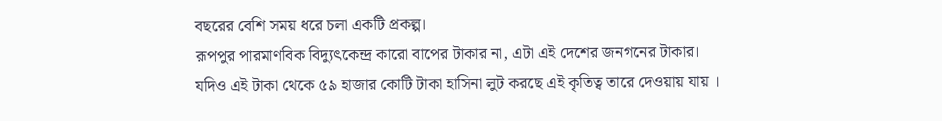বছরের বেশি সময় ধরে চলা একটি প্রকল্প।
রূপপুর পারমাণবিক বিদ্যুৎকেন্দ্র কারো বাপের টাকার না, এটা এই দেশের জনগনের টাকার।
যদিও এই টাকা থেকে ৫৯ হাজার কোটি টাকা হাসিনা লুট করছে এই কৃতিত্ব তারে দেওয়ায় যায় ।